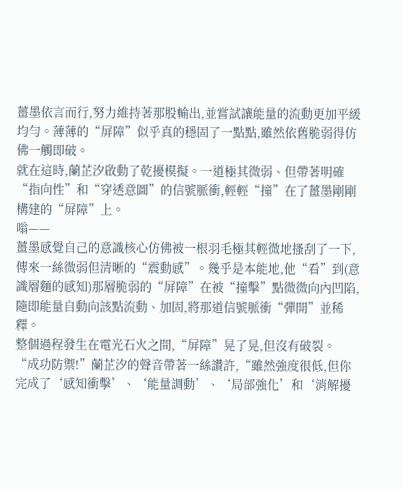薑墨依言而行,努力維持著那股輸出,並嘗試讓能量的流動更加平緩均勻。薄薄的“屏障”似乎真的穩固了一點點,雖然依舊脆弱得仿佛一觸即破。
就在這時,蘭芷汐啟動了乾擾模擬。一道極其微弱、但帶著明確“指向性”和“穿透意圖”的信號脈衝,輕輕“撞”在了薑墨剛剛構建的“屏障”上。
嗡——
薑墨感覺自己的意識核心仿佛被一根羽毛極其輕微地搔刮了一下,傳來一絲微弱但清晰的“震動感”。幾乎是本能地,他“看”到(意識層麵的感知)那層脆弱的“屏障”在被“撞擊”點微微向內凹陷,隨即能量自動向該點流動、加固,將那道信號脈衝“彈開”並稀釋。
整個過程發生在電光石火之間,“屏障”晃了晃,但沒有破裂。
“成功防禦!”蘭芷汐的聲音帶著一絲讚許,“雖然強度很低,但你完成了‘感知衝擊’、‘能量調動’、‘局部強化’和‘消解擾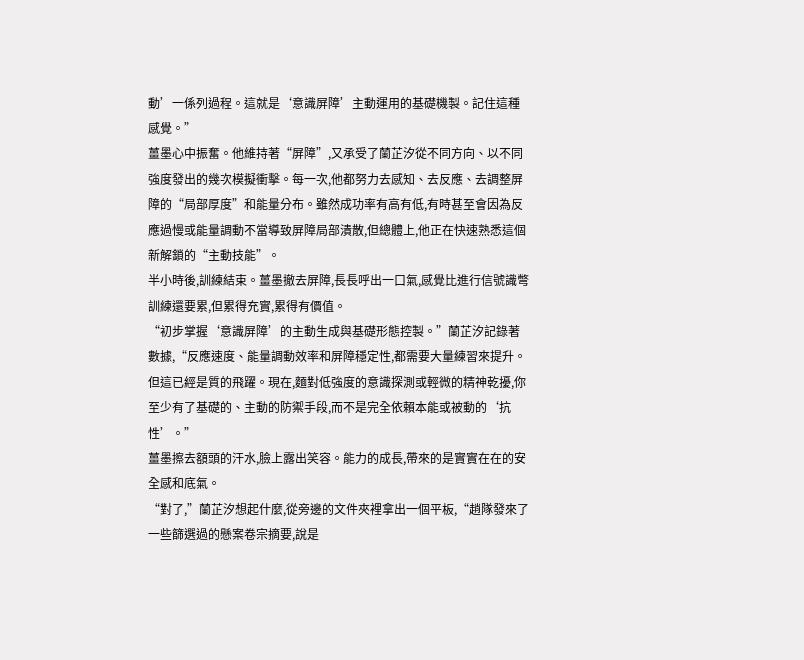動’一係列過程。這就是‘意識屏障’主動運用的基礎機製。記住這種感覺。”
薑墨心中振奮。他維持著“屏障”,又承受了蘭芷汐從不同方向、以不同強度發出的幾次模擬衝擊。每一次,他都努力去感知、去反應、去調整屏障的“局部厚度”和能量分布。雖然成功率有高有低,有時甚至會因為反應過慢或能量調動不當導致屏障局部潰散,但總體上,他正在快速熟悉這個新解鎖的“主動技能”。
半小時後,訓練結束。薑墨撤去屏障,長長呼出一口氣,感覺比進行信號識彆訓練還要累,但累得充實,累得有價值。
“初步掌握‘意識屏障’的主動生成與基礎形態控製。”蘭芷汐記錄著數據,“反應速度、能量調動效率和屏障穩定性,都需要大量練習來提升。但這已經是質的飛躍。現在,麵對低強度的意識探測或輕微的精神乾擾,你至少有了基礎的、主動的防禦手段,而不是完全依賴本能或被動的‘抗性’。”
薑墨擦去額頭的汗水,臉上露出笑容。能力的成長,帶來的是實實在在的安全感和底氣。
“對了,”蘭芷汐想起什麼,從旁邊的文件夾裡拿出一個平板,“趙隊發來了一些篩選過的懸案卷宗摘要,說是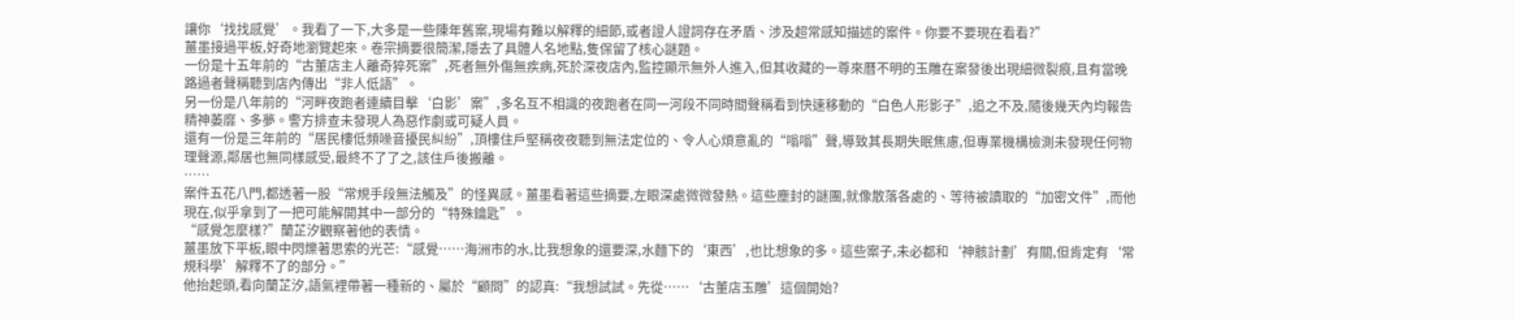讓你‘找找感覺’。我看了一下,大多是一些陳年舊案,現場有難以解釋的細節,或者證人證詞存在矛盾、涉及超常感知描述的案件。你要不要現在看看?”
薑墨接過平板,好奇地瀏覽起來。卷宗摘要很簡潔,隱去了具體人名地點,隻保留了核心謎題。
一份是十五年前的“古董店主人離奇猝死案”,死者無外傷無疾病,死於深夜店內,監控顯示無外人進入,但其收藏的一尊來曆不明的玉雕在案發後出現細微裂痕,且有當晚路過者聲稱聽到店內傳出“非人低語”。
另一份是八年前的“河畔夜跑者連續目擊‘白影’案”,多名互不相識的夜跑者在同一河段不同時間聲稱看到快速移動的“白色人形影子”,追之不及,隨後幾天內均報告精神萎靡、多夢。警方排查未發現人為惡作劇或可疑人員。
還有一份是三年前的“居民樓低頻噪音擾民糾紛”,頂樓住戶堅稱夜夜聽到無法定位的、令人心煩意亂的“嗡嗡”聲,導致其長期失眠焦慮,但專業機構檢測未發現任何物理聲源,鄰居也無同樣感受,最終不了了之,該住戶後搬離。
……
案件五花八門,都透著一股“常規手段無法觸及”的怪異感。薑墨看著這些摘要,左眼深處微微發熱。這些塵封的謎團,就像散落各處的、等待被讀取的“加密文件”,而他現在,似乎拿到了一把可能解開其中一部分的“特殊鑰匙”。
“感覺怎麼樣?”蘭芷汐觀察著他的表情。
薑墨放下平板,眼中閃爍著思索的光芒:“感覺……海洲市的水,比我想象的還要深,水麵下的‘東西’,也比想象的多。這些案子,未必都和‘神骸計劃’有關,但肯定有‘常規科學’解釋不了的部分。”
他抬起頭,看向蘭芷汐,語氣裡帶著一種新的、屬於“顧問”的認真:“我想試試。先從……‘古董店玉雕’這個開始?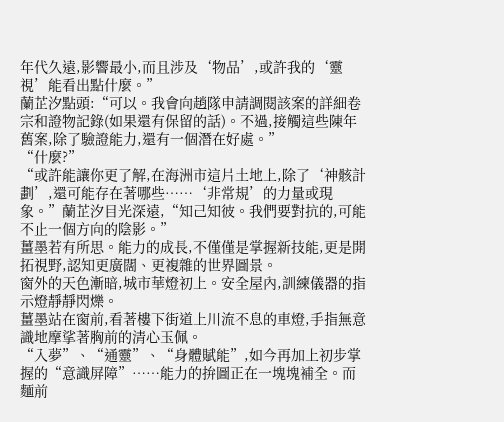年代久遠,影響最小,而且涉及‘物品’,或許我的‘靈視’能看出點什麼。”
蘭芷汐點頭:“可以。我會向趙隊申請調閱該案的詳細卷宗和證物記錄(如果還有保留的話)。不過,接觸這些陳年舊案,除了驗證能力,還有一個潛在好處。”
“什麼?”
“或許能讓你更了解,在海洲市這片土地上,除了‘神骸計劃’,還可能存在著哪些……‘非常規’的力量或現象。”蘭芷汐目光深遠,“知己知彼。我們要對抗的,可能不止一個方向的陰影。”
薑墨若有所思。能力的成長,不僅僅是掌握新技能,更是開拓視野,認知更廣闊、更複雜的世界圖景。
窗外的天色漸暗,城市華燈初上。安全屋內,訓練儀器的指示燈靜靜閃爍。
薑墨站在窗前,看著樓下街道上川流不息的車燈,手指無意識地摩挲著胸前的清心玉佩。
“入夢”、“通靈”、“身體賦能”,如今再加上初步掌握的“意識屏障”……能力的拚圖正在一塊塊補全。而麵前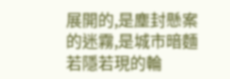展開的,是塵封懸案的迷霧,是城市暗麵若隱若現的輪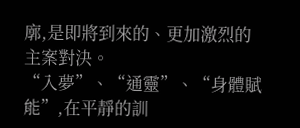廓,是即將到來的、更加激烈的主案對決。
“入夢”、“通靈”、“身體賦能”,在平靜的訓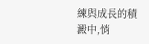練與成長的積澱中,悄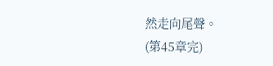然走向尾聲。
(第45章完)